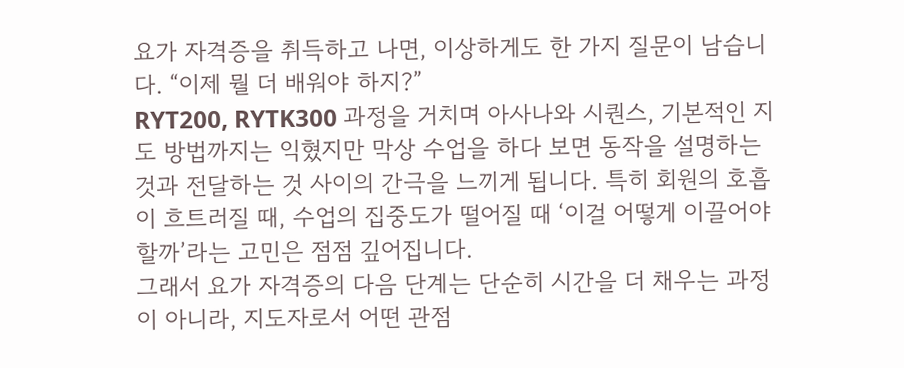요가 자격증을 취득하고 나면, 이상하게도 한 가지 질문이 남습니다. “이제 뭘 더 배워야 하지?”
RYT200, RYTK300 과정을 거치며 아사나와 시퀀스, 기본적인 지도 방법까지는 익혔지만 막상 수업을 하다 보면 동작을 설명하는 것과 전달하는 것 사이의 간극을 느끼게 됩니다. 특히 회원의 호흡이 흐트러질 때, 수업의 집중도가 떨어질 때 ‘이걸 어떻게 이끌어야 할까’라는 고민은 점점 깊어집니다.
그래서 요가 자격증의 다음 단계는 단순히 시간을 더 채우는 과정이 아니라, 지도자로서 어떤 관점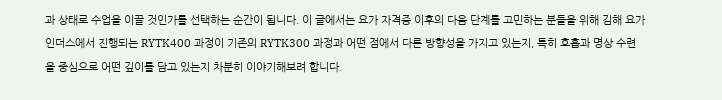과 상태로 수업을 이끌 것인가를 선택하는 순간이 됩니다. 이 글에서는 요가 자격증 이후의 다음 단계를 고민하는 분들을 위해 김해 요가인더스에서 진행되는 RYTK400 과정이 기존의 RYTK300 과정과 어떤 점에서 다른 방향성을 가지고 있는지, 특히 호흡과 명상 수련을 중심으로 어떤 깊이를 담고 있는지 차분히 이야기해보려 합니다.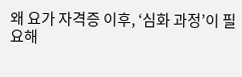왜 요가 자격증 이후, ‘심화 과정’이 필요해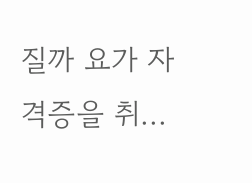질까 요가 자격증을 취...